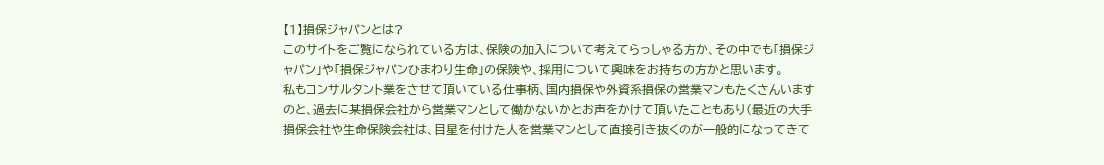【1】損保ジャパンとは?
このサイトをご覧になられている方は、保険の加入について考えてらっしゃる方か、その中でも「損保ジャパン」や「損保ジャパンひまわり生命」の保険や、採用について興味をお持ちの方かと思います。
私もコンサルタント業をさせて頂いている仕事柄、国内損保や外資系損保の営業マンもたくさんいますのと、過去に某損保会社から営業マンとして働かないかとお声をかけて頂いたこともあり(最近の大手損保会社や生命保険会社は、目星を付けた人を営業マンとして直接引き抜くのが一般的になってきて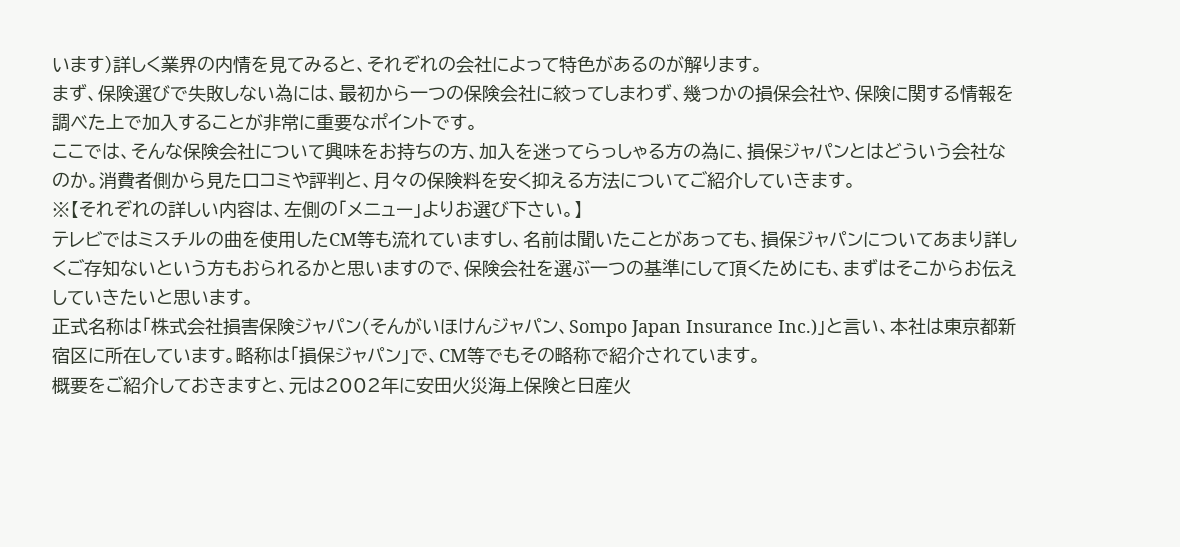います)詳しく業界の内情を見てみると、それぞれの会社によって特色があるのが解ります。
まず、保険選びで失敗しない為には、最初から一つの保険会社に絞ってしまわず、幾つかの損保会社や、保険に関する情報を調べた上で加入することが非常に重要なポイントです。
ここでは、そんな保険会社について興味をお持ちの方、加入を迷ってらっしゃる方の為に、損保ジャパンとはどういう会社なのか。消費者側から見た口コミや評判と、月々の保険料を安く抑える方法についてご紹介していきます。
※【それぞれの詳しい内容は、左側の「メニュー」よりお選び下さい。】
テレビではミスチルの曲を使用したCM等も流れていますし、名前は聞いたことがあっても、損保ジャパンについてあまり詳しくご存知ないという方もおられるかと思いますので、保険会社を選ぶ一つの基準にして頂くためにも、まずはそこからお伝えしていきたいと思います。
正式名称は「株式会社損害保険ジャパン(そんがいほけんジャパン、Sompo Japan Insurance Inc.)」と言い、本社は東京都新宿区に所在しています。略称は「損保ジャパン」で、CM等でもその略称で紹介されています。
概要をご紹介しておきますと、元は2002年に安田火災海上保険と日産火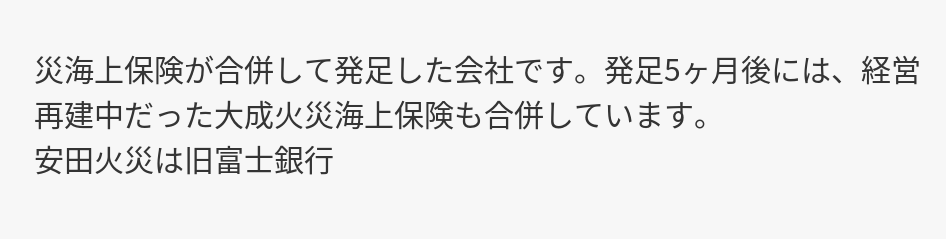災海上保険が合併して発足した会社です。発足5ヶ月後には、経営再建中だった大成火災海上保険も合併しています。
安田火災は旧富士銀行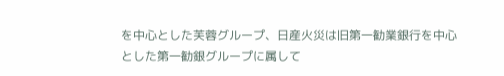を中心とした芙蓉グループ、日産火災は旧第一勧業銀行を中心とした第一勧銀グループに属して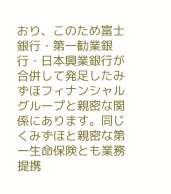おり、このため富士銀行・第一勧業銀行・日本興業銀行が合併して発足したみずほフィナンシャルグループと親密な関係にあります。同じくみずほと親密な第一生命保険とも業務提携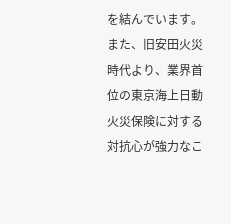を結んでいます。
また、旧安田火災時代より、業界首位の東京海上日動火災保険に対する対抗心が強力なこ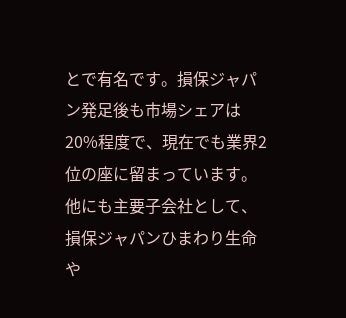とで有名です。損保ジャパン発足後も市場シェアは20%程度で、現在でも業界2位の座に留まっています。
他にも主要子会社として、損保ジャパンひまわり生命や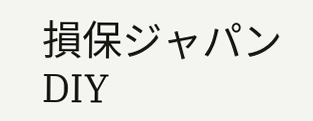損保ジャパンDIY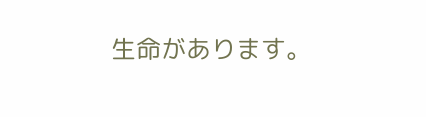生命があります。